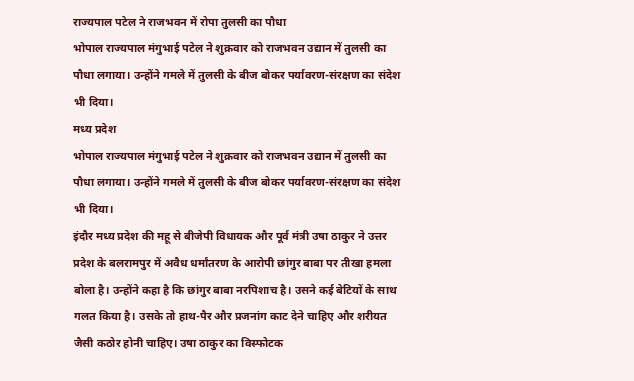राज्यपाल पटेल ने राजभवन में रोपा तुलसी का पौधा
भोपाल राज्यपाल मंगुभाई पटेल ने शुक्रवार को राजभवन उद्यान में तुलसी का पौधा लगाया। उन्होंने गमले में तुलसी के बीज बोकर पर्यावरण-संरक्षण का संदेश भी दिया।
मध्य प्रदेश
भोपाल राज्यपाल मंगुभाई पटेल ने शुक्रवार को राजभवन उद्यान में तुलसी का पौधा लगाया। उन्होंने गमले में तुलसी के बीज बोकर पर्यावरण-संरक्षण का संदेश भी दिया।
इंदौर मध्य प्रदेश की महू से बीजेपी विधायक और पूर्व मंत्री उषा ठाकुर ने उत्तर प्रदेश के बलरामपुर में अवैध धर्मांतरण के आरोपी छांगुर बाबा पर तीखा हमला बोला है। उन्होंने कहा है कि छांगुर बाबा नरपिशाच है। उसने कई बेटियों के साथ गलत किया है। उसके तो हाथ-पैर और प्रजनांग काट देने चाहिए और शरीयत जैसी कठोर होनी चाहिए। उषा ठाकुर का विस्फोटक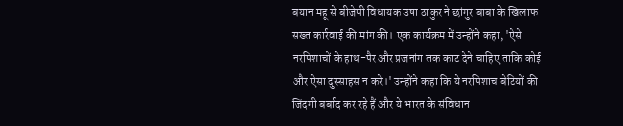बयान महू से बीजेपी विधायक उषा ठाकुर ने छांगुर बाबा के खिलाफ सख्त कार्रवाई की मांग की। एक कार्यक्रम में उन्होंने कहा, 'ऐसे नरपिशाचों के हाथ-पैर और प्रजनांग तक काट देने चाहिए ताकि कोई और ऐसा दुस्साहस न करे।' उन्होंने कहा कि ये नरपिशाच बेटियों की जिंदगी बर्बाद कर रहे हैं और ये भारत के संविधान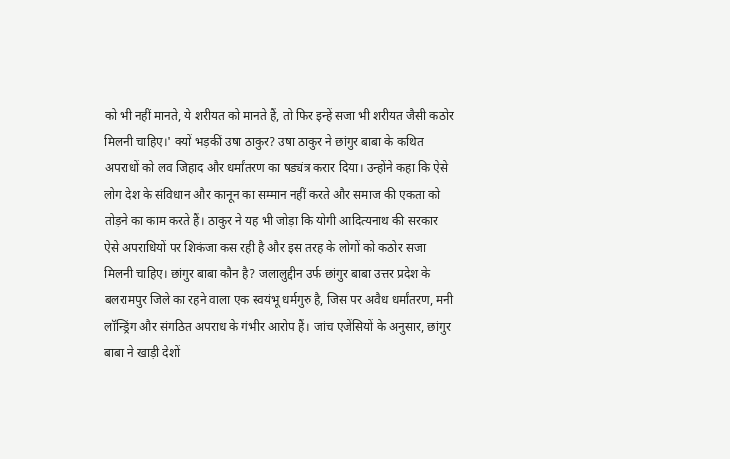को भी नहीं मानते, ये शरीयत को मानते हैं, तो फिर इन्हें सजा भी शरीयत जैसी कठोर मिलनी चाहिए।' क्यों भड़कीं उषा ठाकुर? उषा ठाकुर ने छांगुर बाबा के कथित अपराधों को लव जिहाद और धर्मांतरण का षड्यंत्र करार दिया। उन्होंने कहा कि ऐसे लोग देश के संविधान और कानून का सम्मान नहीं करते और समाज की एकता को तोड़ने का काम करते हैं। ठाकुर ने यह भी जोड़ा कि योगी आदित्यनाथ की सरकार ऐसे अपराधियों पर शिकंजा कस रही है और इस तरह के लोगों को कठोर सजा मिलनी चाहिए। छांगुर बाबा कौन है? जलालुद्दीन उर्फ छांगुर बाबा उत्तर प्रदेश के बलरामपुर जिले का रहने वाला एक स्वयंभू धर्मगुरु है, जिस पर अवैध धर्मांतरण, मनी लॉन्ड्रिंग और संगठित अपराध के गंभीर आरोप हैं। जांच एजेंसियों के अनुसार, छांगुर बाबा ने खाड़ी देशों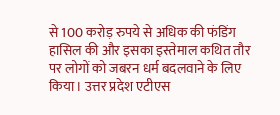से 100 करोड़ रुपये से अधिक की फंडिंग हासिल की और इसका इस्तेमाल कथित तौर पर लोगों को जबरन धर्म बदलवाने के लिए किया। उत्तर प्रदेश एटीएस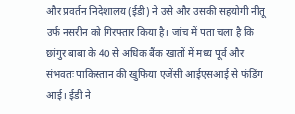और प्रवर्तन निदेशालय (ईडी) ने उसे और उसकी सहयोगी नीतू उर्फ नसरीन को गिरफ्तार किया है। जांच में पता चला है कि छांगुर बाबा के 40 से अधिक बैंक खातों में मध्य पूर्व और संभवतः पाकिस्तान की खुफिया एजेंसी आईएसआई से फंडिंग आई। ईडी ने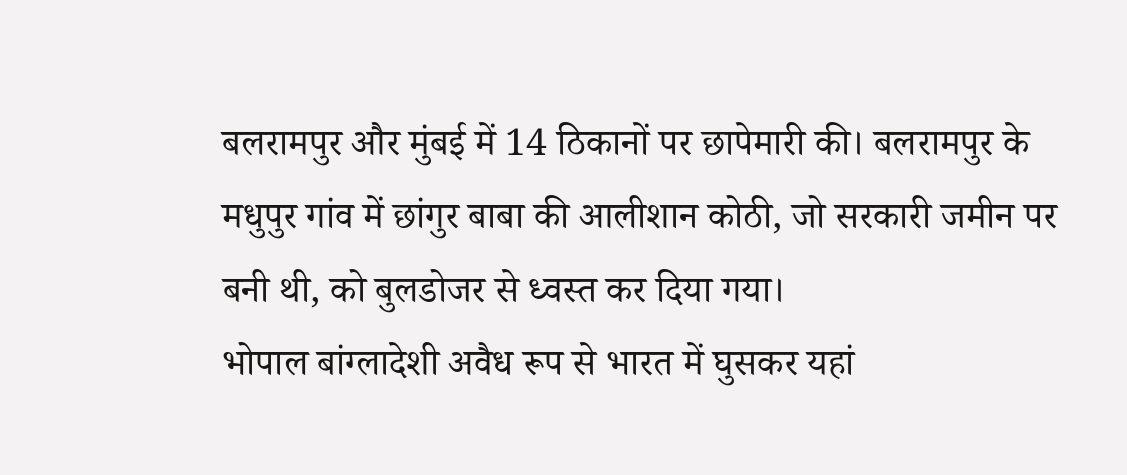बलरामपुर और मुंबई में 14 ठिकानों पर छापेमारी की। बलरामपुर के मधुपुर गांव में छांगुर बाबा की आलीशान कोठी, जो सरकारी जमीन पर बनी थी, को बुलडोजर से ध्वस्त कर दिया गया।
भोपाल बांग्लादेशी अवैध रूप से भारत में घुसकर यहां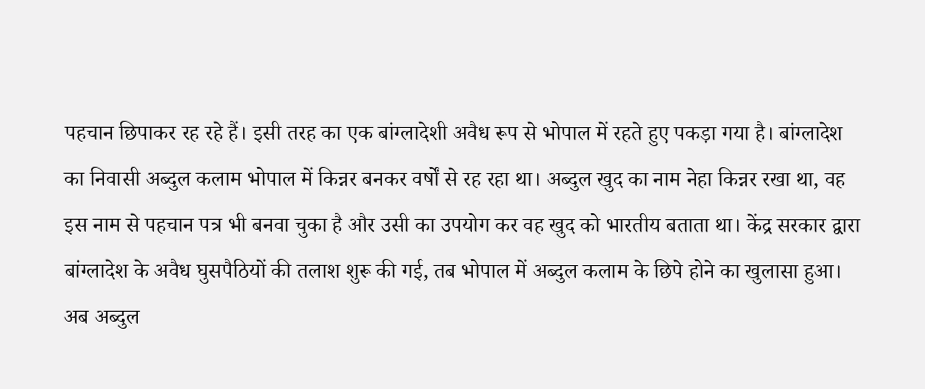पहचान छिपाकर रह रहे हैं। इसी तरह का एक बांग्लादेशी अवैध रूप से भोपाल में रहते हुए पकड़ा गया है। बांग्लादेश का निवासी अब्दुल कलाम भोपाल में किन्नर बनकर वर्षों से रह रहा था। अब्दुल खुद का नाम नेहा किन्नर रखा था, वह इस नाम से पहचान पत्र भी बनवा चुका है और उसी का उपयोग कर वह खुद को भारतीय बताता था। केंद्र सरकार द्वारा बांग्लादेश के अवैध घुसपैठियों की तलाश शुरू की गई, तब भोपाल में अब्दुल कलाम के छिपे होने का खुलासा हुआ। अब अब्दुल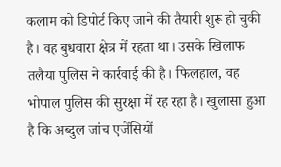कलाम को डिपोर्ट किए जाने की तैयारी शुरू हो चुकी है। वह बुधवारा क्षेत्र में रहता था। उसके खिलाफ तलैया पुलिस ने कार्रवाई की है। फिलहाल, वह भोपाल पुलिस की सुरक्षा में रह रहा है। खुलासा हुआ है कि अब्दुल जांच एजेंसियों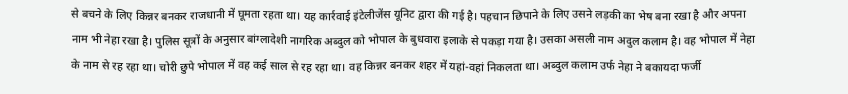से बचने के लिए किन्नर बनकर राजधानी में घूमता रहता था। यह कार्रवाई इंटेलीजेंस यूनिट द्वारा की गई है। पहचान छिपाने के लिए उसने लड़की का भेष बना रखा है और अपना नाम भी नेहा रखा है। पुलिस सूत्रों के अनुसार बांग्लादेशी नागरिक अब्दुल को भोपाल के बुधवारा इलाके से पकड़ा गया है। उसका असली नाम अदुल कलाम है। वह भोपाल में नेहा के नाम से रह रहा था। चोरी छुपे भोपाल में वह कई साल से रह रहा था। वह किन्नर बनकर शहर में यहां-वहां निकलता था। अब्दुल कलाम उर्फ नेहा ने बकायदा फर्जी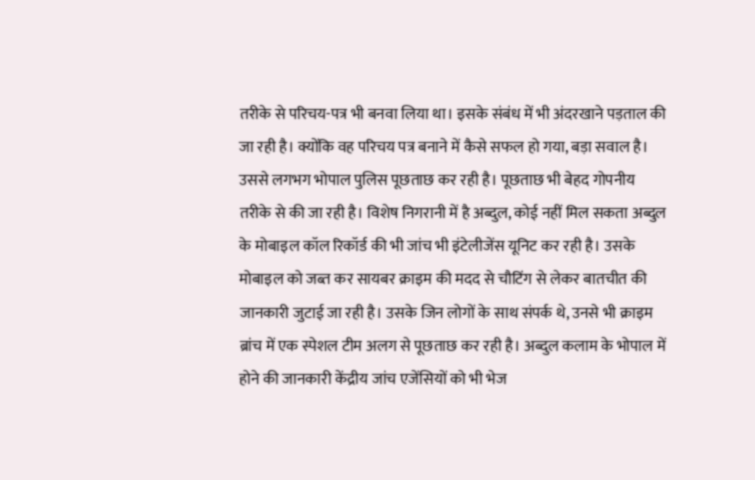तरीके से परिचय-पत्र भी बनवा लिया था। इसके संबंध में भी अंदरखाने पड़ताल की जा रही है। क्योंकि वह परिचय पत्र बनाने में कैसे सफल हो गया, बड़ा सवाल है। उससे लगभग भोपाल पुलिस पूछताछ कर रही है। पूछताछ भी बेहद गोपनीय तरीके से की जा रही है। विशेष निगरानी में है अब्दुल, कोई नहीं मिल सकता अब्दुल के मोबाइल कॉल रिकॉर्ड की भी जांच भी इंटेलीजेंस यूनिट कर रही है। उसके मोबाइल को जब्त कर सायबर क्राइम की मदद से चौटिंग से लेकर बातचीत की जानकारी जुटाई जा रही है। उसके जिन लोगों के साथ संपर्क थे, उनसे भी क्राइम ब्रांच में एक स्पेशल टीम अलग से पूछताछ कर रही है। अब्दुल कलाम के भोपाल में होने की जानकारी केंद्रीय जांच एजेंसियों को भी भेज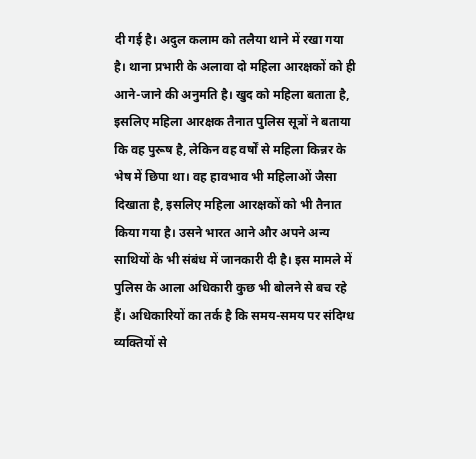दी गई है। अदुल कलाम को तलैया थाने में रखा गया है। थाना प्रभारी के अलावा दो महिला आरक्षकों को ही आने-जाने की अनुमति है। खुद को महिला बताता है, इसलिए महिला आरक्षक तैनात पुलिस सूत्रों ने बताया कि वह पुरूष है, लेकिन वह वर्षों से महिला किन्नर के भेष में छिपा था। वह हावभाव भी महिलाओं जैसा दिखाता है, इसलिए महिला आरक्षकों को भी तैनात किया गया है। उसने भारत आने और अपने अन्य साथियों के भी संबंध में जानकारी दी है। इस मामले में पुलिस के आला अधिकारी कुछ भी बोलने से बच रहे हैं। अधिकारियों का तर्क है कि समय-समय पर संदिग्ध व्यक्तियों से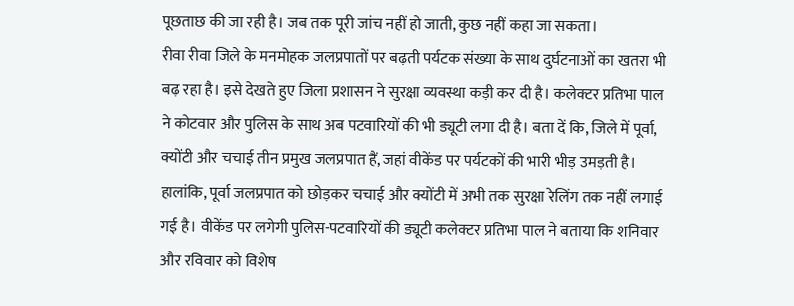पूछताछ की जा रही है। जब तक पूरी जांच नहीं हो जाती, कुछ नहीं कहा जा सकता।
रीवा रीवा जिले के मनमोहक जलप्रपातों पर बढ़ती पर्यटक संख्या के साथ दुर्घटनाओं का खतरा भी बढ़ रहा है। इसे देखते हुए जिला प्रशासन ने सुरक्षा व्यवस्था कड़ी कर दी है। कलेक्टर प्रतिभा पाल ने कोटवार और पुलिस के साथ अब पटवारियों की भी ड्यूटी लगा दी है। बता दें कि, जिले में पूर्वा, क्योंटी और चचाई तीन प्रमुख जलप्रपात हैं, जहां वीकेंड पर पर्यटकों की भारी भीड़ उमड़ती है। हालांकि, पूर्वा जलप्रपात को छोड़कर चचाई और क्योंटी में अभी तक सुरक्षा रेलिंग तक नहीं लगाई गई है। वीकेंड पर लगेगी पुलिस-पटवारियों की ड्यूटी कलेक्टर प्रतिभा पाल ने बताया कि शनिवार और रविवार को विशेष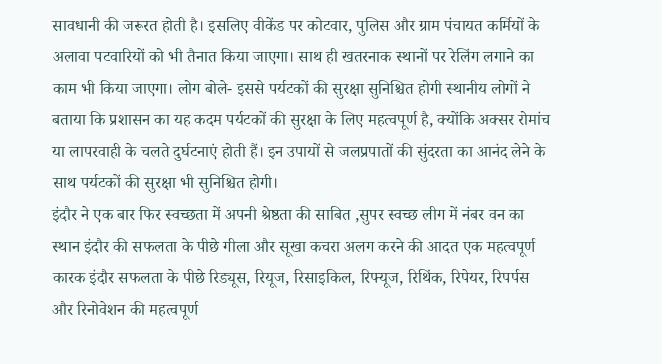सावधानी की जरूरत होती है। इसलिए वीकेंड पर कोटवार, पुलिस और ग्राम पंचायत कर्मियों के अलावा पटवारियों को भी तैनात किया जाएगा। साथ ही खतरनाक स्थानों पर रेलिंग लगाने का काम भी किया जाएगा। लोग बोले- इससे पर्यटकों की सुरक्षा सुनिश्चित होगी स्थानीय लोगों ने बताया कि प्रशासन का यह कदम पर्यटकों की सुरक्षा के लिए महत्वपूर्ण है, क्योंकि अक्सर रोमांच या लापरवाही के चलते दुर्घटनाएं होती हैं। इन उपायों से जलप्रपातों की सुंदरता का आनंद लेने के साथ पर्यटकों की सुरक्षा भी सुनिश्चित होगी।
इंदौर ने एक बार फिर स्वच्छता में अपनी श्रेष्ठता की साबित ,सुपर स्वच्छ लीग में नंबर वन का स्थान इंदौर की सफलता के पीछे गीला और सूखा कचरा अलग करने की आदत एक महत्वपूर्ण कारक इंदौर सफलता के पीछे रिड्यूस, रियूज, रिसाइकिल, रिफ्यूज, रिथिंक, रिपेयर, रिपर्पस और रिनोवेशन की महत्वपूर्ण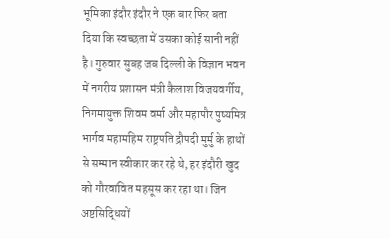भूमिका इंदौर इंदौर ने एक बार फिर बता दिया कि स्वच्छता में उसका कोई सानी नहीं है। गुरुवार सुबह जब दिल्ली के विज्ञान भवन में नगरीय प्रशासन मंत्री कैलाश विजयवर्गीय, निगमायुक्त शिवम वर्मा और महापौर पुष्यमित्र भार्गव महामहिम राष्ट्रपति द्रौपदी मुर्मु के हाथों से सम्मान स्वीकार कर रहे थे, हर इंदौरी खुद को गौरवांवित महसूस कर रहा था। जिन अष्टसिद्धियों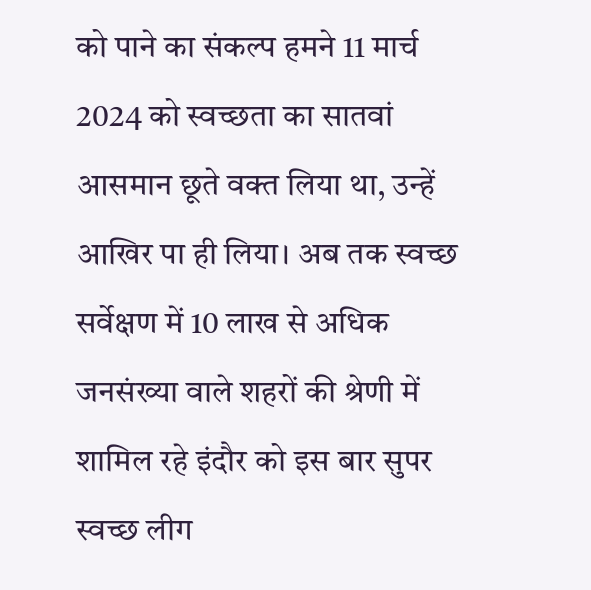को पाने का संकल्प हमने 11 मार्च 2024 को स्वच्छता का सातवां आसमान छूते वक्त लिया था, उन्हें आखिर पा ही लिया। अब तक स्वच्छ सर्वेक्षण में 10 लाख से अधिक जनसंख्या वाले शहरों की श्रेणी में शामिल रहे इंदौर को इस बार सुपर स्वच्छ लीग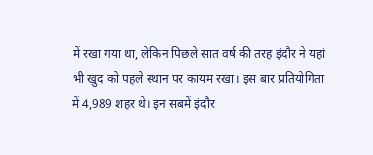में रखा गया था, लेकिन पिछले सात वर्ष की तरह इंदौर ने यहां भी खुद को पहले स्थान पर कायम रखा। इस बार प्रतियोगिता में 4,989 शहर थे। इन सबमें इंदौर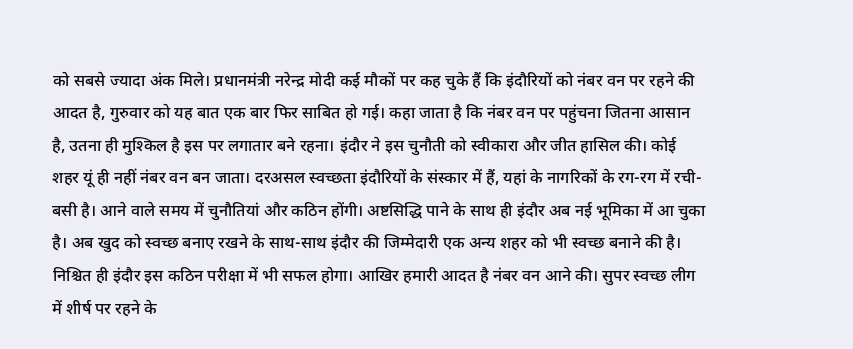को सबसे ज्यादा अंक मिले। प्रधानमंत्री नरेन्द्र मोदी कई मौकों पर कह चुके हैं कि इंदौरियों को नंबर वन पर रहने की आदत है, गुरुवार को यह बात एक बार फिर साबित हो गई। कहा जाता है कि नंबर वन पर पहुंचना जितना आसान है, उतना ही मुश्किल है इस पर लगातार बने रहना। इंदौर ने इस चुनौती को स्वीकारा और जीत हासिल की। कोई शहर यूं ही नहीं नंबर वन बन जाता। दरअसल स्वच्छता इंदौरियों के संस्कार में हैं, यहां के नागरिकों के रग-रग में रची-बसी है। आने वाले समय में चुनौतियां और कठिन होंगी। अष्टसिद्धि पाने के साथ ही इंदौर अब नई भूमिका में आ चुका है। अब खुद को स्वच्छ बनाए रखने के साथ-साथ इंदौर की जिम्मेदारी एक अन्य शहर को भी स्वच्छ बनाने की है। निश्चित ही इंदौर इस कठिन परीक्षा में भी सफल होगा। आखिर हमारी आदत है नंबर वन आने की। सुपर स्वच्छ लीग में शीर्ष पर रहने के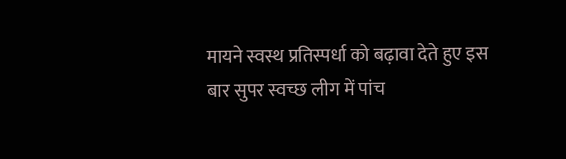मायने स्वस्थ प्रतिस्पर्धा को बढ़ावा देते हुए इस बार सुपर स्वच्छ लीग में पांच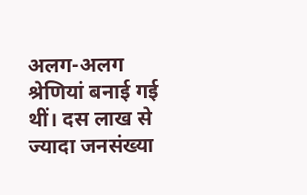अलग-अलग श्रेणियां बनाई गई थीं। दस लाख से ज्यादा जनसंख्या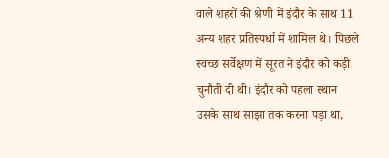वाले शहरों की श्रेणी में इंदौर के साथ 11 अन्य शहर प्रतिस्पर्धा में शामिल थे। पिछले स्वच्छ सर्वेक्षण में सूरत ने इंदौर को कड़ी चुनौती दी थी। इंदौर को पहला स्थान उसके साथ साझा तक करना पड़ा था,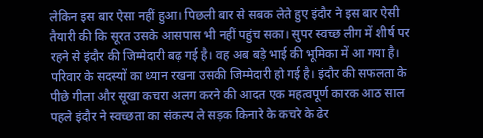लेकिन इस बार ऐसा नहीं हुआ। पिछली बार से सबक लेते हुए इंदौर ने इस बार ऐसी तैयारी की कि सूरत उसके आसपास भी नहीं पहुंच सका। सुपर स्वच्छ लीग में शीर्ष पर रहने से इंदौर की जिम्मेदारी बढ़ गई है। वह अब बड़े भाई की भूमिका में आ गया है। परिवार के सदस्यों का ध्यान रखना उसकी जिम्मेदारी हो गई है। इंदौर की सफलता के पीछे गीला और सूखा कचरा अलग करने की आदत एक महत्वपूर्ण कारक आठ साल पहले इंदौर ने स्वच्छता का संकल्प ले सड़क किनारे के कचरे के ढेर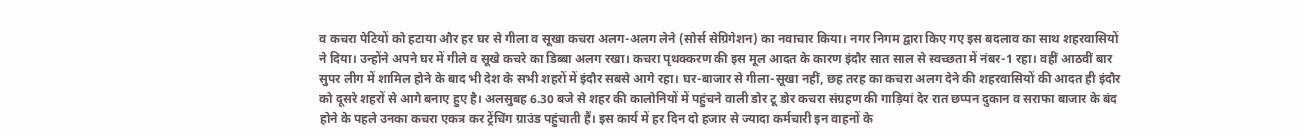व कचरा पेटियों को हटाया और हर घर से गीला व सूखा कचरा अलग-अलग लेने (सोर्स सेग्रिगेशन) का नवाचार किया। नगर निगम द्वारा किए गए इस बदलाव का साथ शहरवासियों ने दिया। उन्होंने अपने घर में गीले व सूखे कचरे का डिब्बा अलग रखा। कचरा पृथक्करण की इस मूल आदत के कारण इंदौर सात साल से स्वच्छता में नंबर-1 रहा। वहीं आठवीं बार सुपर लीग में शामिल होने के बाद भी देश के सभी शहरों में इंदौर सबसे आगे रहा। घर-बाजार से गीला-सूखा नहीं, छह तरह का कचरा अलग देने की शहरवासियों की आदत ही इंदौर को दूसरे शहरों से आगे बनाए हुए है। अलसुबह 6.30 बजे से शहर की कालोनियों में पहुंचने वाली डोर टू डोर कचरा संग्रहण की गाड़ियां देर रात छप्पन दुकान व सराफा बाजार के बंद होने के पहले उनका कचरा एकत्र कर ट्रेंचिंग ग्राउंड पहुंचाती हैं। इस कार्य में हर दिन दो हजार से ज्यादा कर्मचारी इन वाहनों के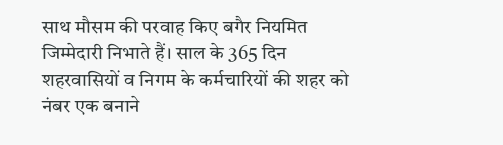साथ मौसम की परवाह किए बगैर नियमित जिम्मेदारी निभाते हैं। साल के 365 दिन शहरवासियों व निगम के कर्मचारियों की शहर को नंबर एक बनाने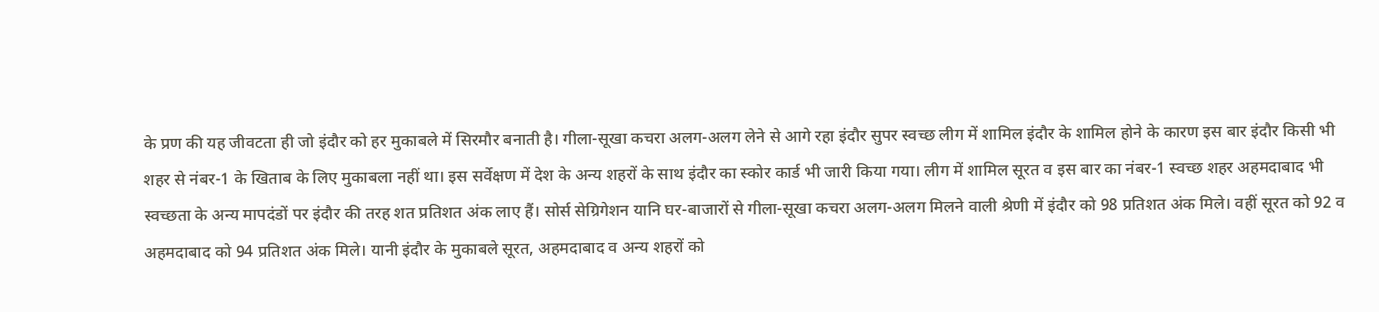के प्रण की यह जीवटता ही जो इंदौर को हर मुकाबले में सिरमौर बनाती है। गीला-सूखा कचरा अलग-अलग लेने से आगे रहा इंदौर सुपर स्वच्छ लीग में शामिल इंदौर के शामिल होने के कारण इस बार इंदौर किसी भी शहर से नंबर-1 के खिताब के लिए मुकाबला नहीं था। इस सर्वेक्षण में देश के अन्य शहरों के साथ इंदौर का स्कोर कार्ड भी जारी किया गया। लीग में शामिल सूरत व इस बार का नंबर-1 स्वच्छ शहर अहमदाबाद भी स्वच्छता के अन्य मापदंडों पर इंदौर की तरह शत प्रतिशत अंक लाए हैं। सोर्स सेग्रिगेशन यानि घर-बाजारों से गीला-सूखा कचरा अलग-अलग मिलने वाली श्रेणी में इंदौर को 98 प्रतिशत अंक मिले। वहीं सूरत को 92 व अहमदाबाद को 94 प्रतिशत अंक मिले। यानी इंदौर के मुकाबले सूरत, अहमदाबाद व अन्य शहरों को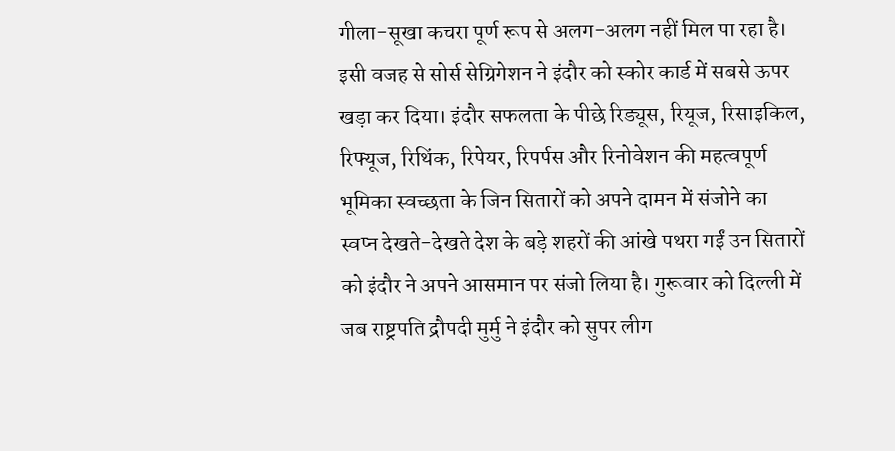गीला-सूखा कचरा पूर्ण रूप से अलग-अलग नहीं मिल पा रहा है। इसी वजह से सोर्स सेग्रिगेशन ने इंदौर को स्कोर कार्ड में सबसे ऊपर खड़ा कर दिया। इंदौर सफलता के पीछे रिड्यूस, रियूज, रिसाइकिल, रिफ्यूज, रिथिंक, रिपेयर, रिपर्पस और रिनोवेशन की महत्वपूर्ण भूमिका स्वच्छता के जिन सितारों को अपने दामन में संजोने का स्वप्न देखते-देखते देश के बड़े शहरों की आंखे पथरा गईं उन सितारों को इंदौर ने अपने आसमान पर संजो लिया है। गुरूवार को दिल्ली में जब राष्ट्रपति द्रौपदी मुर्मु ने इंदौर को सुपर लीग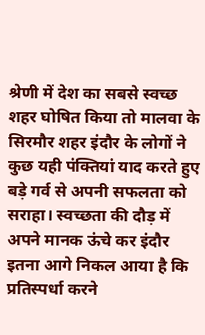श्रेणी में देश का सबसे स्वच्छ शहर घोषित किया तो मालवा के सिरमौर शहर इंदौर के लोगों ने कुछ यही पंक्तियां याद करते हुए बड़े गर्व से अपनी सफलता को सराहा। स्वच्छता की दौड़ में अपने मानक ऊंचे कर इंदौर इतना आगे निकल आया है कि प्रतिस्पर्धा करने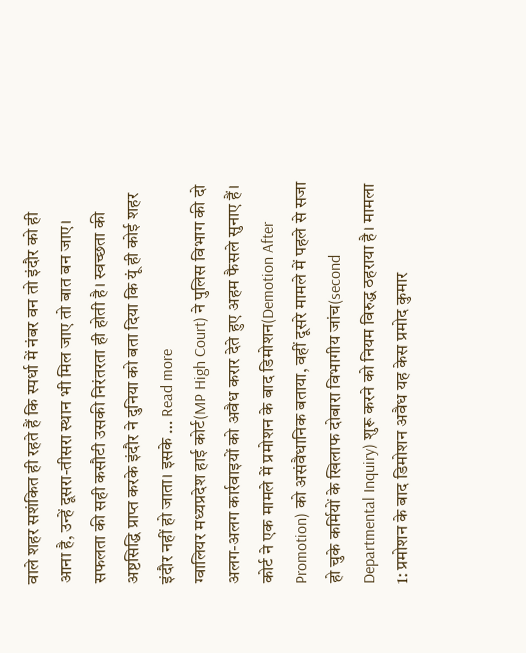वाले शहर सशंकित ही रहते हैं कि स्पर्धा में नंबर वन तो इंदौर को ही आना है, उन्हें दूसरा-तीसरा स्थान भी मिल जाए तो बात बन जाए। सफलता की सही कसौटी उसकी निरंतरता ही होती है। स्वच्छता की अष्टसिद्धि प्राप्त करके इंदौर ने दुनिया को बता दिया कि यूं ही कोई शहर इंदौर नहीं हो जाता। इसके … Read more
ग्वालियर मध्यप्रदेश हाई कोर्ट(MP High Court) ने पुलिस विभाग की दो अलग-अलग कार्रवाइयों को अवैध करार देते हुए अहम फैसले सुनाए हैं। कोर्ट ने एक मामले में प्रमोशन के बाद डिमोशन(Demotion After Promotion) को असंवैधानिक बताया, वहीं दूसरे मामले में पहले से सजा हो चुके कर्मियों के खिलाफ दोबारा विभागीय जांच(second Departmental Inquiry) शुरू करने को नियम विरुद्ध ठहराया है। मामला 1: प्रमोशन के बाद डिमोशन अवैध यह केस प्रमोद कुमार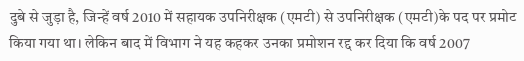दुबे से जुड़ा है, जिन्हें वर्ष 2010 में सहायक उपनिरीक्षक (एमटी) से उपनिरीक्षक (एमटी)के पद पर प्रमोट किया गया था। लेकिन बाद में विभाग ने यह कहकर उनका प्रमोशन रद्द कर दिया कि वर्ष 2007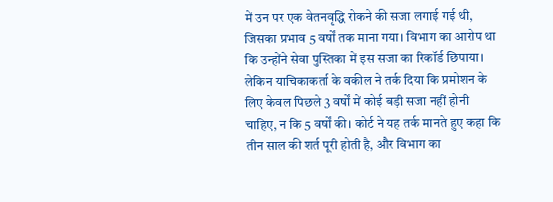में उन पर एक वेतनवृद्धि रोकने की सजा लगाई गई थी, जिसका प्रभाव 5 वर्षों तक माना गया। विभाग का आरोप था कि उन्होंने सेवा पुस्तिका में इस सजा का रिकॉर्ड छिपाया। लेकिन याचिकाकर्ता के वकील ने तर्क दिया कि प्रमोशन के लिए केवल पिछले 3 वर्षों में कोई बड़ी सजा नहीं होनी चाहिए, न कि 5 वर्षों की। कोर्ट ने यह तर्क मानते हुए कहा कि तीन साल की शर्त पूरी होती है, और विभाग का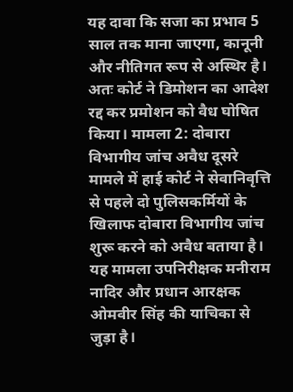यह दावा कि सजा का प्रभाव 5 साल तक माना जाएगा, कानूनी और नीतिगत रूप से अस्थिर है। अतः कोर्ट ने डिमोशन का आदेश रद्द कर प्रमोशन को वैध घोषित किया। मामला 2: दोबारा विभागीय जांच अवैध दूसरे मामले में हाई कोर्ट ने सेवानिवृत्ति से पहले दो पुलिसकर्मियों के खिलाफ दोबारा विभागीय जांच शुरू करने को अवैध बताया है। यह मामला उपनिरीक्षक मनीराम नादिर और प्रधान आरक्षक ओमवीर सिंह की याचिका से जुड़ा है।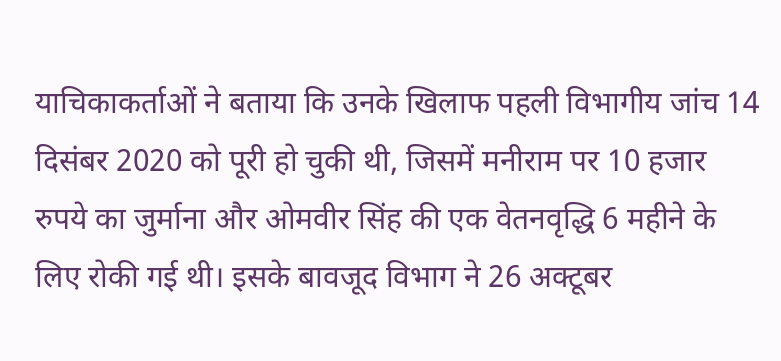याचिकाकर्ताओं ने बताया कि उनके खिलाफ पहली विभागीय जांच 14 दिसंबर 2020 को पूरी हो चुकी थी, जिसमें मनीराम पर 10 हजार रुपये का जुर्माना और ओमवीर सिंह की एक वेतनवृद्धि 6 महीने के लिए रोकी गई थी। इसके बावजूद विभाग ने 26 अक्टूबर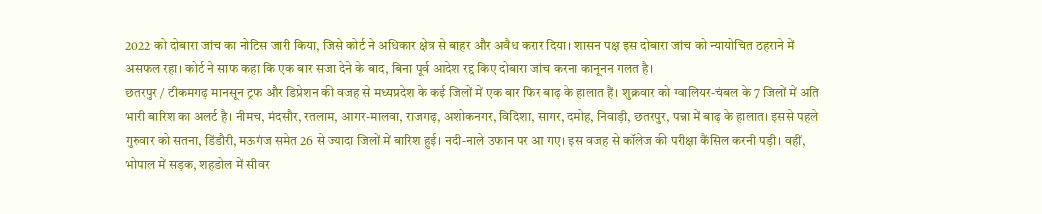2022 को दोबारा जांच का नोटिस जारी किया, जिसे कोर्ट ने अधिकार क्षेत्र से बाहर और अवैध करार दिया। शासन पक्ष इस दोबारा जांच को न्यायोचित ठहराने में असफल रहा। कोर्ट ने साफ कहा कि एक बार सजा देने के बाद, बिना पूर्व आदेश रद्द किए दोबारा जांच करना कानूनन गलत है।
छतरपुर / टीकमगढ़ मानसून ट्रफ और डिप्रेशन की वजह से मध्यप्रदेश के कई जिलों में एक बार फिर बाढ़ के हालात हैं। शुक्रवार को ग्वालियर-चंबल के 7 जिलों में अति भारी बारिश का अलर्ट है। नीमच, मंदसौर, रतलाम, आगर-मालवा, राजगढ़, अशोकनगर, विदिशा, सागर, दमोह, निवाड़ी, छतरपुर, पन्ना में बाढ़ के हालात। इससे पहले गुरुवार को सतना, डिंडौरी, मऊगंज समेत 26 से ज्यादा जिलों में बारिश हुई। नदी-नाले उफान पर आ गए। इस वजह से कॉलेज की परीक्षा कैंसिल करनी पड़ी। वहीं, भोपाल में सड़क, शहडोल में सीवर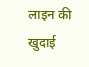लाइन की खुदाई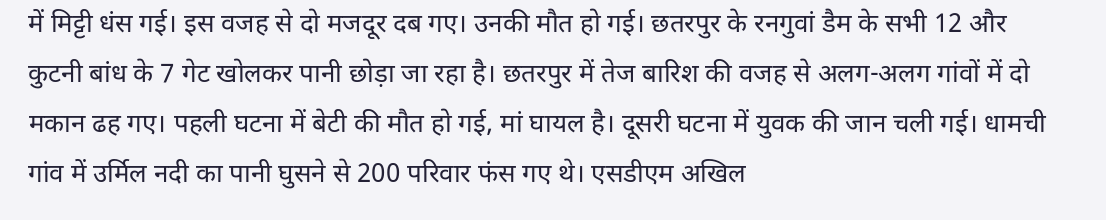में मिट्टी धंस गई। इस वजह से दो मजदूर दब गए। उनकी मौत हो गई। छतरपुर के रनगुवां डैम के सभी 12 और कुटनी बांध के 7 गेट खोलकर पानी छोड़ा जा रहा है। छतरपुर में तेज बारिश की वजह से अलग-अलग गांवों में दो मकान ढह गए। पहली घटना में बेटी की मौत हो गई, मां घायल है। दूसरी घटना में युवक की जान चली गई। धामची गांव में उर्मिल नदी का पानी घुसने से 200 परिवार फंस गए थे। एसडीएम अखिल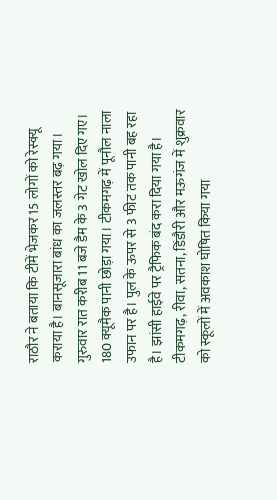राठौर ने बताया कि टीमें भेजकर 15 लोगों को रेस्क्यू कराया है। बानसूजारा बांध का जलस्तर बढ़ गया। गुरुवार रात करीब 11 बजे डैम के 3 गेट खोल दिए गए। 180 क्यूमैक पानी छोड़ा गया। टीकमगढ़ में पूनौल नाला उफान पर है। पुल के ऊपर से 3 फीट तक पानी बह रहा है। झांसी हाईवे पर ट्रैफिक बंद करा दिया गया है। टीकमगढ़, रीवा, सतना, डिंडौरी और मऊगंज में शुक्रवार को स्कूलों में अवकाश घोषित किया गया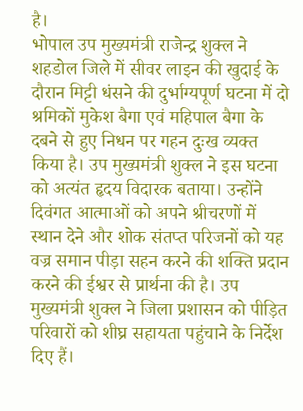है।
भोपाल उप मुख्यमंत्री राजेन्द्र शुक्ल ने शहडोल जिले में सीवर लाइन की खुदाई के दौरान मिट्टी धंसने की दुर्भाग्यपूर्ण घटना में दो श्रमिकों मुकेश बैगा एवं महिपाल बैगा के दबने से हुए निधन पर गहन दुःख व्यक्त किया है। उप मुख्यमंत्री शुक्ल ने इस घटना को अत्यंत हृदय विदारक बताया। उन्होंने दिवंगत आत्माओं को अपने श्रीचरणों में स्थान देने और शोक संतप्त परिजनों को यह वज्र समान पीड़ा सहन करने की शक्ति प्रदान करने की ईश्वर से प्रार्थना की है। उप मुख्यमंत्री शुक्ल ने जिला प्रशासन को पीड़ित परिवारों को शीघ्र सहायता पहुंचाने के निर्देश दिए हैं।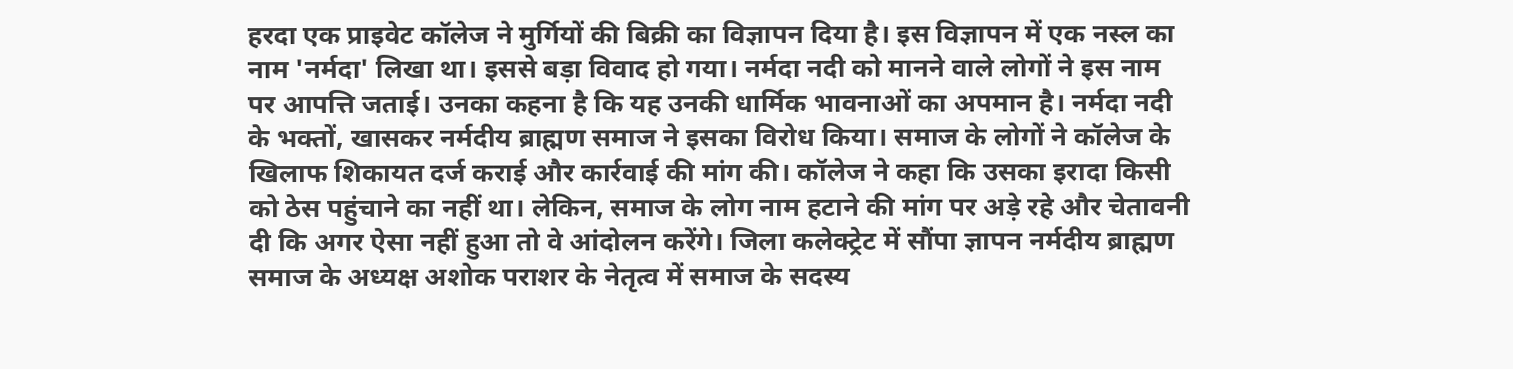हरदा एक प्राइवेट कॉलेज ने मुर्गियों की बिक्री का विज्ञापन दिया है। इस विज्ञापन में एक नस्ल का नाम 'नर्मदा' लिखा था। इससे बड़ा विवाद हो गया। नर्मदा नदी को मानने वाले लोगों ने इस नाम पर आपत्ति जताई। उनका कहना है कि यह उनकी धार्मिक भावनाओं का अपमान है। नर्मदा नदी के भक्तों, खासकर नर्मदीय ब्राह्मण समाज ने इसका विरोध किया। समाज के लोगों ने कॉलेज के खिलाफ शिकायत दर्ज कराई और कार्रवाई की मांग की। कॉलेज ने कहा कि उसका इरादा किसी को ठेस पहुंचाने का नहीं था। लेकिन, समाज के लोग नाम हटाने की मांग पर अड़े रहे और चेतावनी दी कि अगर ऐसा नहीं हुआ तो वे आंदोलन करेंगे। जिला कलेक्ट्रेट में सौंपा ज्ञापन नर्मदीय ब्राह्मण समाज के अध्यक्ष अशोक पराशर के नेतृत्व में समाज के सदस्य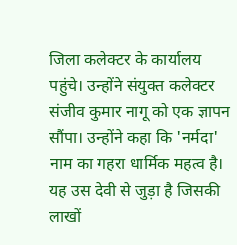जिला कलेक्टर के कार्यालय पहुंचे। उन्होंने संयुक्त कलेक्टर संजीव कुमार नागू को एक ज्ञापन सौंपा। उन्होंने कहा कि 'नर्मदा' नाम का गहरा धार्मिक महत्व है। यह उस देवी से जुड़ा है जिसकी लाखों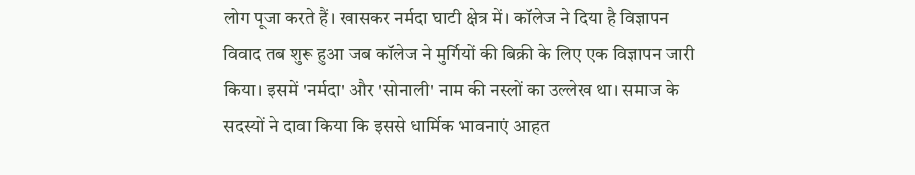लोग पूजा करते हैं। खासकर नर्मदा घाटी क्षेत्र में। कॉलेज ने दिया है विज्ञापन विवाद तब शुरू हुआ जब कॉलेज ने मुर्गियों की बिक्री के लिए एक विज्ञापन जारी किया। इसमें 'नर्मदा' और 'सोनाली' नाम की नस्लों का उल्लेख था। समाज के सदस्यों ने दावा किया कि इससे धार्मिक भावनाएं आहत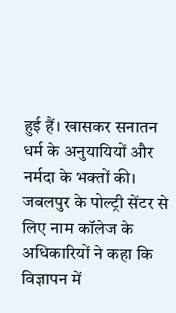हुई हैं। खासकर सनातन धर्म के अनुयायियों और नर्मदा के भक्तों की। जबलपुर के पोल्ट्री सेंटर से लिए नाम कॉलेज के अधिकारियों ने कहा कि विज्ञापन में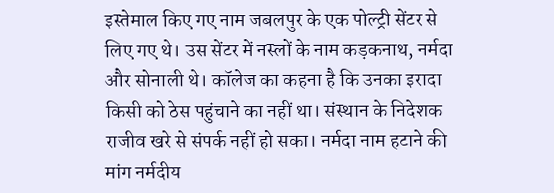इस्तेमाल किए गए नाम जबलपुर के एक पोल्ट्री सेंटर से लिए गए थे। उस सेंटर में नस्लों के नाम कड़कनाथ, नर्मदा और सोनाली थे। कॉलेज का कहना है कि उनका इरादा किसी को ठेस पहुंचाने का नहीं था। संस्थान के निदेशक राजीव खरे से संपर्क नहीं हो सका। नर्मदा नाम हटाने की मांग नर्मदीय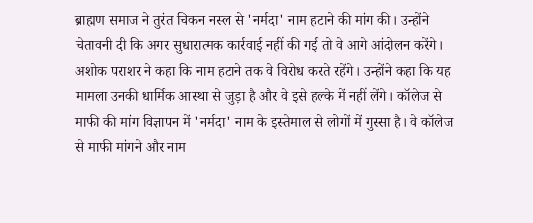ब्राह्मण समाज ने तुरंत चिकन नस्ल से 'नर्मदा' नाम हटाने की मांग की। उन्होंने चेतावनी दी कि अगर सुधारात्मक कार्रवाई नहीं की गई तो वे आगे आंदोलन करेंगे। अशोक पराशर ने कहा कि नाम हटाने तक वे विरोध करते रहेंगे। उन्होंने कहा कि यह मामला उनकी धार्मिक आस्था से जुड़ा है और वे इसे हल्के में नहीं लेंगे। कॉलेज से माफी की मांग विज्ञापन में 'नर्मदा' नाम के इस्तेमाल से लोगों में गुस्सा है। वे कॉलेज से माफी मांगने और नाम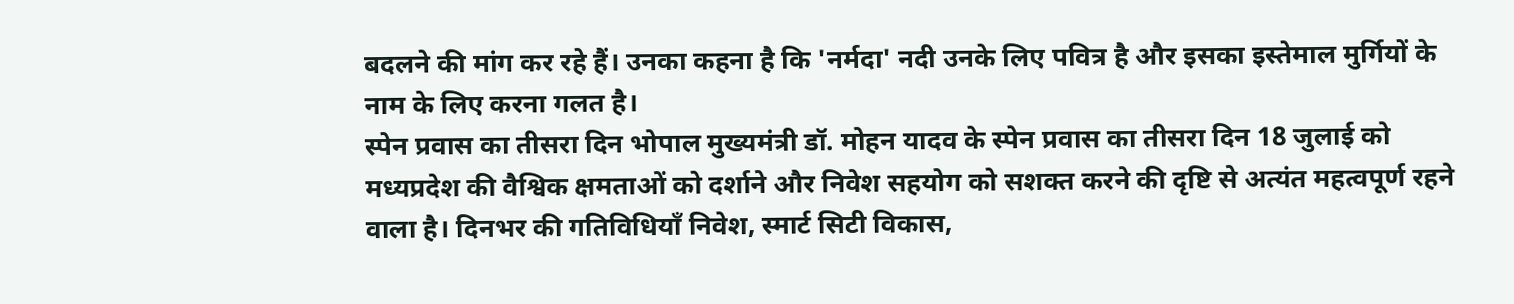बदलने की मांग कर रहे हैं। उनका कहना है कि 'नर्मदा' नदी उनके लिए पवित्र है और इसका इस्तेमाल मुर्गियों के नाम के लिए करना गलत है।
स्पेन प्रवास का तीसरा दिन भोपाल मुख्यमंत्री डॉ. मोहन यादव के स्पेन प्रवास का तीसरा दिन 18 जुलाई को मध्यप्रदेश की वैश्विक क्षमताओं को दर्शाने और निवेश सहयोग को सशक्त करने की दृष्टि से अत्यंत महत्वपूर्ण रहने वाला है। दिनभर की गतिविधियाँ निवेश, स्मार्ट सिटी विकास,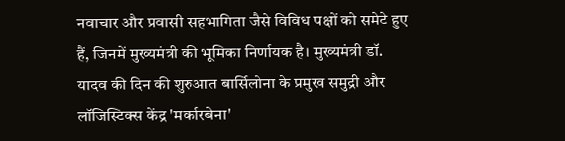नवाचार और प्रवासी सहभागिता जैसे विविध पक्षों को समेटे हुए हैं, जिनमें मुख्यमंत्री की भूमिका निर्णायक है। मुख्यमंत्री डॉ. यादव की दिन की शुरुआत बार्सिलोना के प्रमुख समुद्री और लॉजिस्टिक्स केंद्र 'मर्कारबेना'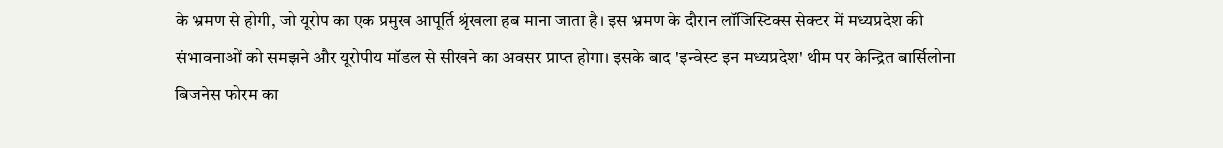के भ्रमण से होगी, जो यूरोप का एक प्रमुख आपूर्ति श्रृंखला हब माना जाता है। इस भ्रमण के दौरान लॉजिस्टिक्स सेक्टर में मध्यप्रदेश की संभावनाओं को समझने और यूरोपीय मॉडल से सीखने का अवसर प्राप्त होगा। इसके बाद 'इन्वेस्ट इन मध्यप्रदेश' थीम पर केन्द्रित बार्सिलोना बिजनेस फोरम का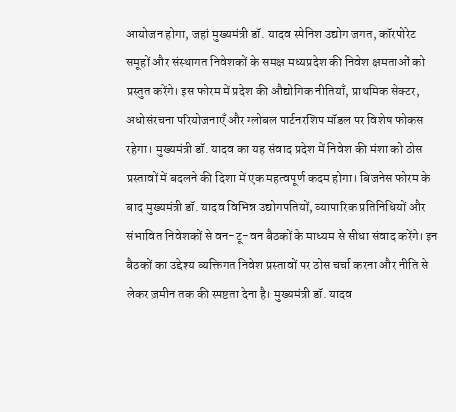आयोजन होगा, जहां मुख्यमंत्री डॉ. यादव स्पेनिश उद्योग जगत, कॉरपोरेट समूहों और संस्थागत निवेशकों के समक्ष मध्यप्रदेश की निवेश क्षमताओं को प्रस्तुत करेंगे। इस फोरम में प्रदेश की औद्योगिक नीतियाँ, प्राथमिक सेक्टर, अधोसंरचना परियोजनाएँ और ग्लोबल पार्टनरशिप मॉडल पर विशेष फोकस रहेगा। मुख्यमंत्री डॉ. यादव का यह संवाद प्रदेश में निवेश की मंशा को ठोस प्रस्तावों में बदलने की दिशा में एक महत्वपूर्ण कदम होगा। बिजनेस फोरम के बाद मुख्यमंत्री डॉ. यादव विभिन्न उद्योगपतियों, व्यापारिक प्रतिनिधियों और संभावित निवेशकों से वन-टू-वन बैठकों के माध्यम से सीधा संवाद करेंगे। इन बैठकों का उद्देश्य व्यक्तिगत निवेश प्रस्तावों पर ठोस चर्चा करना और नीति से लेकर ज़मीन तक की स्पष्टता देना है। मुख्यमंत्री डॉ. यादव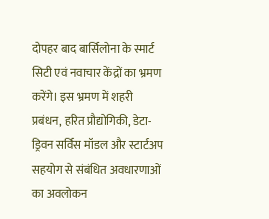दोपहर बाद बार्सिलोना के स्मार्ट सिटी एवं नवाचार केंद्रों का भ्रमण करेंगे। इस भ्रमण में शहरी प्रबंधन, हरित प्रौद्योगिकी, डेटा-ड्रिवन सर्विस मॉडल और स्टार्टअप सहयोग से संबंधित अवधारणाओं का अवलोकन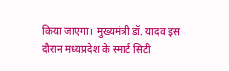किया जाएगा। मुख्यमंत्री डॉ. यादव इस दौरान मध्यप्रदेश के स्मार्ट सिटी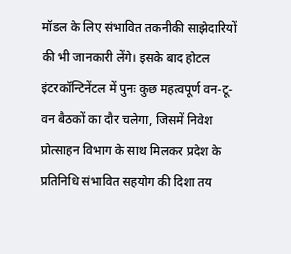मॉडल के लिए संभावित तकनीकी साझेदारियों की भी जानकारी लेंगे। इसके बाद होटल इंटरकॉन्टिनेंटल में पुनः कुछ महत्वपूर्ण वन-टू-वन बैठकों का दौर चलेगा, जिसमें निवेश प्रोत्साहन विभाग के साथ मिलकर प्रदेश के प्रतिनिधि संभावित सहयोग की दिशा तय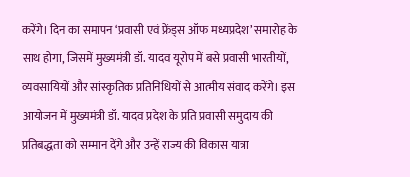करेंगे। दिन का समापन ‘प्रवासी एवं फ्रेंड्स ऑफ मध्यप्रदेश’ समारोह के साथ होगा, जिसमें मुख्यमंत्री डॉ. यादव यूरोप में बसे प्रवासी भारतीयों, व्यवसायियों और सांस्कृतिक प्रतिनिधियों से आत्मीय संवाद करेंगे। इस आयोजन में मुख्यमंत्री डॉ. यादव प्रदेश के प्रति प्रवासी समुदाय की प्रतिबद्धता को सम्मान देंगे और उन्हें राज्य की विकास यात्रा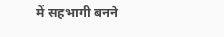में सहभागी बनने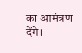का आमंत्रण देंगे।